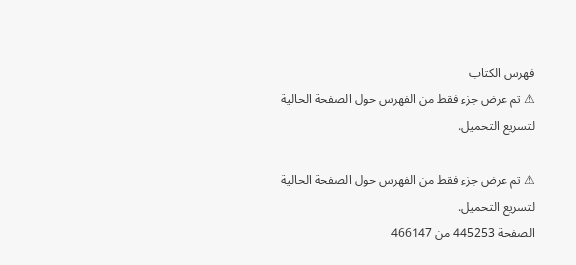فهرس الكتاب
⚠ تم عرض جزء فقط من الفهرس حول الصفحة الحالية لتسريع التحميل.

⚠ تم عرض جزء فقط من الفهرس حول الصفحة الحالية لتسريع التحميل.
الصفحة 445253 من 466147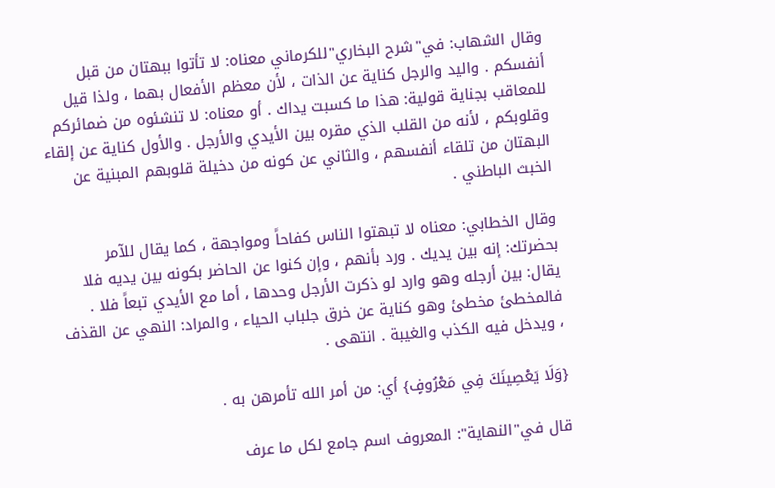وقال الشهاب: في"شرح البخاري"للكرماني معناه: لا تأتوا ببهتان من قبل أنفسكم . واليد والرجل كناية عن الذات ، لأن معظم الأفعال بهما ، ولذا قيل للمعاقب بجناية قولية: هذا ما كسبت يداك . أو معناه: لا تنشئوه من ضمائركم وقلوبكم ، لأنه من القلب الذي مقره بين الأيدي والأرجل . والأول كناية عن إلقاء البهتان من تلقاء أنفسهم ، والثاني عن كونه من دخيلة قلوبهم المبنية عن الخبث الباطني .

وقال الخطابي: معناه لا تبهتوا الناس كفاحاً ومواجهة ، كما يقال للآمر بحضرتك: إنه بين يديك . ورد بأنهم ، وإن كنوا عن الحاضر بكونه بين يديه فلا يقال: بين أرجله وهو وارد لو ذكرت الأرجل وحدها ، أما مع الأيدي تبعاً فلا . فالمخطئ مخطئ وهو كناية عن خرق جلباب الحياء ، والمراد: النهي عن القذف ، ويدخل فيه الكذب والغيبة . انتهى .

{وَلَا يَعْصِينَكَ فِي مَعْرُوفٍ} أي: من أمر الله تأمرهن به .

قال في"النهاية": المعروف اسم جامع لكل ما عرف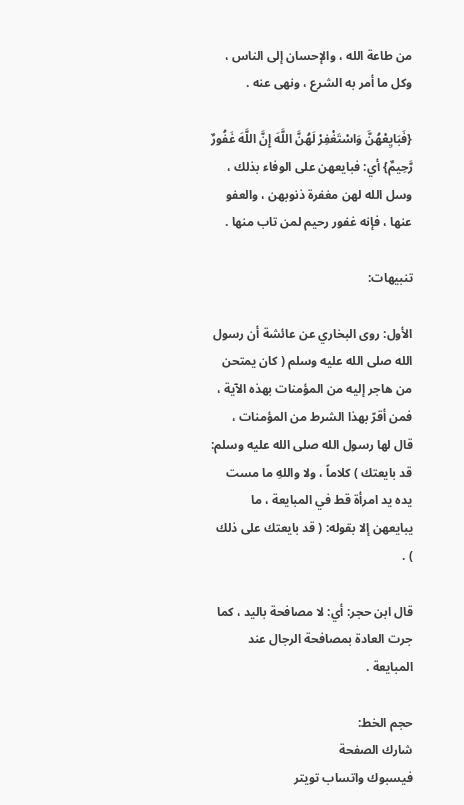من طاعة الله ، والإحسان إلى الناس ، وكل ما أمر به الشرع ، ونهى عنه .

{فَبَايِعْهُنَّ وَاسْتَغْفِرْ لَهُنَّ اللَّهَ إِنَّ اللَّهَ غَفُورٌ رَّحِيمٌ} أي: فبايعهن على الوفاء بذلك ، وسل الله لهن مغفرة ذنوبهن ، والعفو عنها ، فإنه غفور رحيم لمن تاب منها .

تنبيهات:

الأول: روى البخاري عن عائشة أن رسول الله صلى الله عليه وسلم ( كان يمتحن من هاجر إليه من المؤمنات بهذه الآية ، فمن أقرّ بهذا الشرط من المؤمنات ، قال لها رسول الله صلى الله عليه وسلم: قد بايعتك ) كلاماً ، ولا واللهِ ما مست يده يد امرأة قط في المبايعة ، ما يبايعهن إلا بقوله: ( قد بايعتك على ذلك ) .

قال ابن حجر: أي: لا مصافحة باليد ، كما جرت العادة بمصافحة الرجال عند المبايعة .

حجم الخط:
شارك الصفحة
فيسبوك واتساب تويتر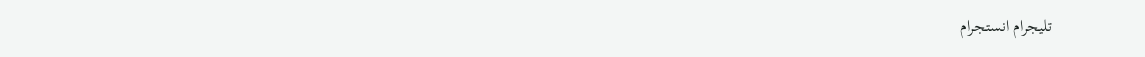تليجرام انستجرام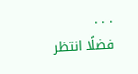. . .
فضلًا انتظر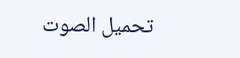تحميل الصوت